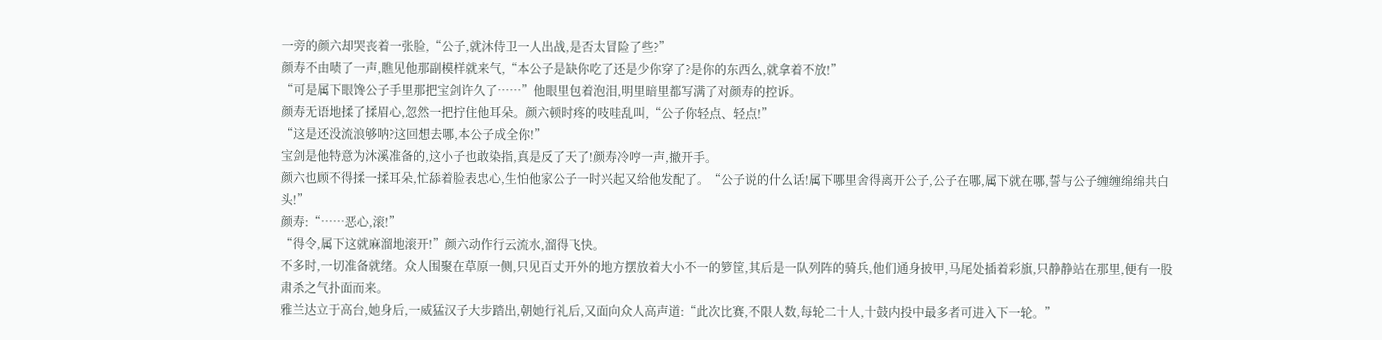一旁的颜六却哭丧着一张脸,“公子,就沐侍卫一人出战,是否太冒险了些?”
颜寿不由啧了一声,瞧见他那副模样就来气,“本公子是缺你吃了还是少你穿了?是你的东西么,就拿着不放!”
“可是属下眼馋公子手里那把宝剑许久了……”他眼里包着泡泪,明里暗里都写满了对颜寿的控诉。
颜寿无语地揉了揉眉心,忽然一把拧住他耳朵。颜六顿时疼的吱哇乱叫,“公子你轻点、轻点!”
“这是还没流浪够呐?这回想去哪,本公子成全你!”
宝剑是他特意为沐溪准备的,这小子也敢染指,真是反了天了!颜寿冷哼一声,撤开手。
颜六也顾不得揉一揉耳朵,忙舔着脸表忠心,生怕他家公子一时兴起又给他发配了。“公子说的什么话!属下哪里舍得离开公子,公子在哪,属下就在哪,誓与公子缠缠绵绵共白头!”
颜寿:“……恶心,滚!”
“得令,属下这就麻溜地滚开!”颜六动作行云流水,溜得飞快。
不多时,一切准备就绪。众人围聚在草原一侧,只见百丈开外的地方摆放着大小不一的箩筐,其后是一队列阵的骑兵,他们通身披甲,马尾处插着彩旗,只静静站在那里,便有一股肃杀之气扑面而来。
雅兰达立于高台,她身后,一威猛汉子大步踏出,朝她行礼后,又面向众人高声道:“此次比赛,不限人数,每轮二十人,十鼓内投中最多者可进入下一轮。”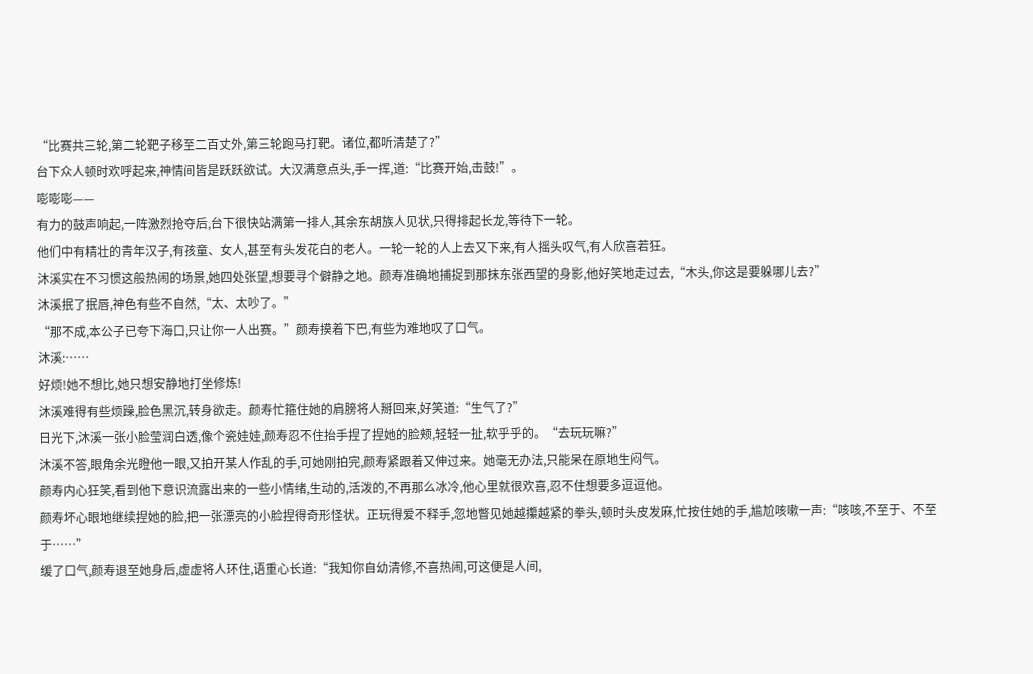“比赛共三轮,第二轮靶子移至二百丈外,第三轮跑马打靶。诸位,都听清楚了?”
台下众人顿时欢呼起来,神情间皆是跃跃欲试。大汉满意点头,手一挥,道:“比赛开始,击鼓!”。
嘭嘭嘭——
有力的鼓声响起,一阵激烈抢夺后,台下很快站满第一排人,其余东胡族人见状,只得排起长龙,等待下一轮。
他们中有精壮的青年汉子,有孩童、女人,甚至有头发花白的老人。一轮一轮的人上去又下来,有人摇头叹气,有人欣喜若狂。
沐溪实在不习惯这般热闹的场景,她四处张望,想要寻个僻静之地。颜寿准确地捕捉到那抹东张西望的身影,他好笑地走过去,“木头,你这是要躲哪儿去?”
沐溪抿了抿唇,神色有些不自然,“太、太吵了。”
“那不成,本公子已夸下海口,只让你一人出赛。”颜寿摸着下巴,有些为难地叹了口气。
沐溪:……
好烦!她不想比,她只想安静地打坐修炼!
沐溪难得有些烦躁,脸色黑沉,转身欲走。颜寿忙箍住她的肩膀将人掰回来,好笑道:“生气了?”
日光下,沐溪一张小脸莹润白透,像个瓷娃娃,颜寿忍不住抬手捏了捏她的脸颊,轻轻一扯,软乎乎的。“去玩玩嘛?”
沐溪不答,眼角余光瞪他一眼,又拍开某人作乱的手,可她刚拍完,颜寿紧跟着又伸过来。她毫无办法,只能呆在原地生闷气。
颜寿内心狂笑,看到他下意识流露出来的一些小情绪,生动的,活泼的,不再那么冰冷,他心里就很欢喜,忍不住想要多逗逗他。
颜寿坏心眼地继续捏她的脸,把一张漂亮的小脸捏得奇形怪状。正玩得爱不释手,忽地瞥见她越攥越紧的拳头,顿时头皮发麻,忙按住她的手,尴尬咳嗽一声:“咳咳,不至于、不至于……”
缓了口气,颜寿退至她身后,虚虚将人环住,语重心长道:“我知你自幼清修,不喜热闹,可这便是人间,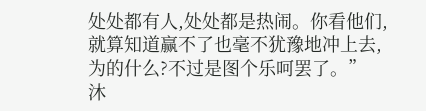处处都有人,处处都是热闹。你看他们,就算知道赢不了也毫不犹豫地冲上去,为的什么?不过是图个乐呵罢了。”
沐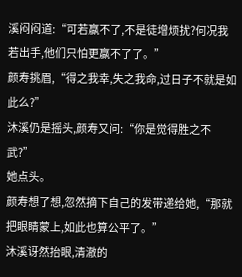溪闷闷道:“可若赢不了,不是徒增烦扰?何况我若出手,他们只怕更赢不了了。”
颜寿挑眉,“得之我幸,失之我命,过日子不就是如此么?”
沐溪仍是摇头,颜寿又问:“你是觉得胜之不武?”
她点头。
颜寿想了想,忽然摘下自己的发带递给她,“那就把眼睛蒙上,如此也算公平了。”
沐溪讶然抬眼,清澈的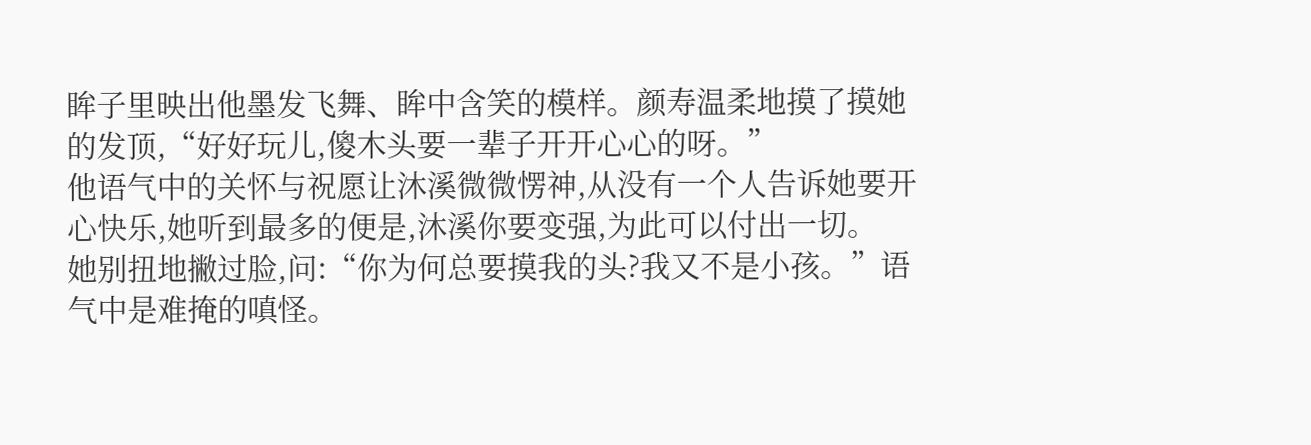眸子里映出他墨发飞舞、眸中含笑的模样。颜寿温柔地摸了摸她的发顶,“好好玩儿,傻木头要一辈子开开心心的呀。”
他语气中的关怀与祝愿让沐溪微微愣神,从没有一个人告诉她要开心快乐,她听到最多的便是,沐溪你要变强,为此可以付出一切。
她别扭地撇过脸,问:“你为何总要摸我的头?我又不是小孩。”语气中是难掩的嗔怪。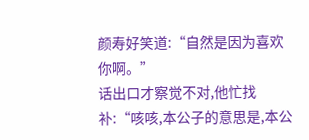颜寿好笑道:“自然是因为喜欢你啊。”
话出口才察觉不对,他忙找补:“咳咳,本公子的意思是,本公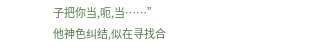子把你当,呃,当……”
他神色纠结,似在寻找合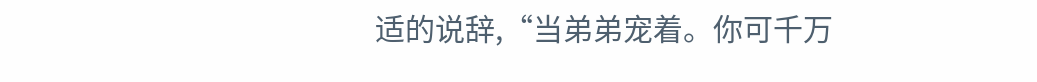适的说辞,“当弟弟宠着。你可千万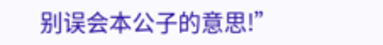别误会本公子的意思!”